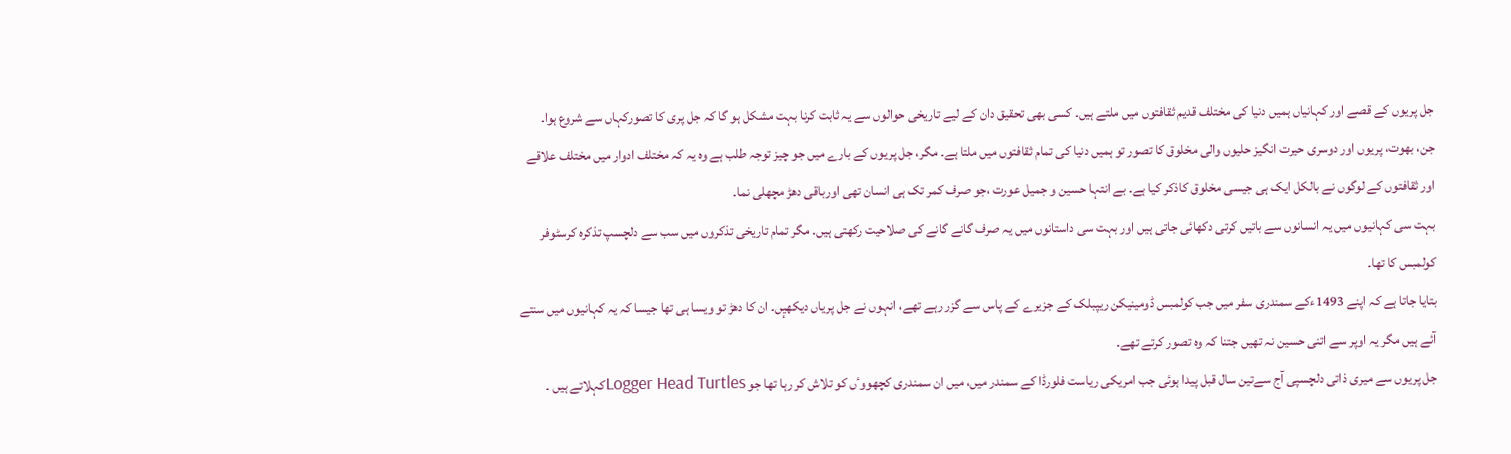جل پریوں کے قصے اور کہانیاں ہمیں دنیا کی مختلف قدیم ثقافتوں میں ملتے ہیں۔ کسی بھی تحقیق دان کے لیے تاریخی حوالوں سے یہ ثابت کرنا بہت مشکل ہو گا کہ جل پری کا تصورکہاں سے شروع ہوا۔
جن، بھوت، پریوں اور دوسری حیرت انگیز حلیوں والی مخلوق کا تصور تو ہمیں دنیا کی تمام ثقافتوں میں ملتا ہے۔ مگر، جل پریوں کے بارے میں جو چیز توجہ طلب ہے وہ یہ کہ مختلف ادوار میں مختلف علاقے اور ثقافتوں کے لوگوں نے بالکل ایک ہی جیسی مخلوق کاذکر کیا ہے۔ بے انتہا حسین و جمیل عورت ،جو صرف کمر تک ہی انسان تھی اورباقی دھڑ مچھلی نما۔
بہت سی کہانیوں میں یہ انسانوں سے باتیں کرتی دکھائی جاتی ہیں اور بہت سی داستانوں میں یہ صرف گانے گانے کی صلاحیت رکھتی ہیں۔ مگر تمام تاریخی تذکروں میں سب سے دلچسپ تذکرہ کرسٹوفر کولمبس کا تھا۔
بتایا جاتا ہے کہ اپنے 1493ءکے سمندری سفر میں جب کولمبس ڈومینیکن ریپبلک کے جزیرے کے پاس سے گزر رہے تھے، انہوں نے جل پریاں دیکھیٕں۔ ان کا دھڑ تو ویسا ہی تھا جیسا کہ یہ کہانیوں میں سنتے آئے ہیں مگر یہ اوپر سے اتنی حسین نہ تھیں جتنا کہ وہ تصور کرتے تھے۔
جل پریوں سے میری ذاتی دلچسپی آج سےتین سال قبل پیدا ہوئی جب امریکی ریاست فلورڈا کے سمندر میں، میں ان سمندری کچھووٴں کو تلاش کر رہا تھا جو Logger Head Turtlesکہلاتے ہیں ۔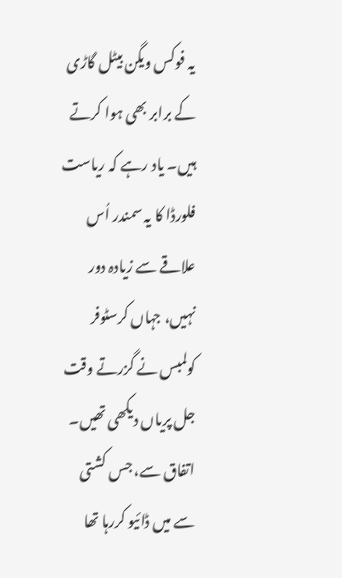یہ فوکس ویگن بیٹل گاڑی کے برابر بھی ہوا کرتے ہیں۔ یاد رہے کہ ریاست فلورڈا کا یہ سمندر اُس علاقے سے زیادہ دور نہیں، جہاں کرسٹوفر کولمبس نے گزرتے وقت جل پریاں دیکھی تھیں۔
اتفاق سے، جس کشتی سے میں ڈائیو کررہا تھا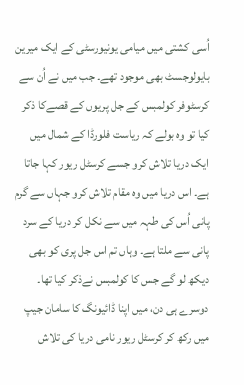اُسی کشتی میں میامی یونیورسٹی کے ایک میرین بایولوجسٹ بھی موجود تھے۔ جب میں نے اُن سے کرسٹوفر کولمبس کے جل پریوں کے قصےکا ذکر کیا تو وہ بولے کہ ریاست فلورڈا کے شمال میں ایک دریا تلاش کرو جسے کرسٹل ریور کہا جاتا ہے۔ اس دریا میں وہ مقام تلاش کرو جہاں سے گرم پانی اُس کی طہہ میں سے نکل کر دریا کے سرد پانی سے ملتا ہے۔ وہاں تم اس جل پری کو بھی دیکھ لو گے جس کا کولمبس نےذکر کیا تھا۔
دوسرے ہی دن، میں اپنا ڈائیونگ کا سامان جیپ میں رکھ کر کرسٹل ریور نامی دریا کی تلاش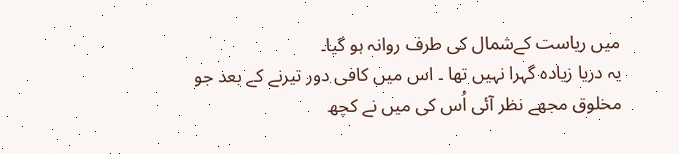میں ریاست کےشمال کی طرف روانہ ہو گیا۔
یہ دریا زیادہ گہرا نہیں تھا ۔ اس میں کافی دور تیرنے کے بعد جو مخلوق مجھے نظر آئی اُس کی میں نے کچھ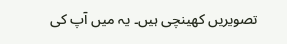تصویریں کھینچی ہیں۔ یہ میں آپ کی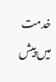خدمت میں پیش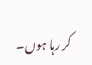کر رہا ہوں۔